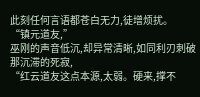此刻任何言语都苍白无力,徒增烦扰。
“镇元道友,”
巫刚的声音低沉,却异常清晰,如同利刃刺破那沉滞的死寂,
“红云道友这点本源,太弱。硬来,撑不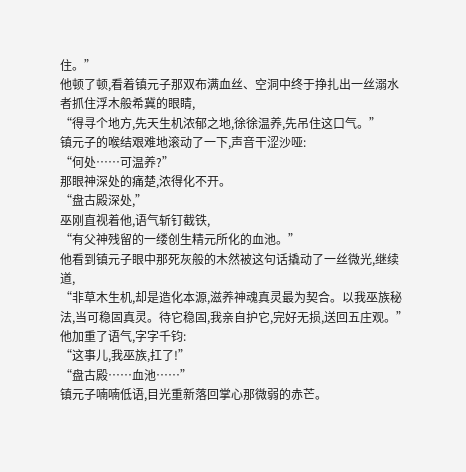住。”
他顿了顿,看着镇元子那双布满血丝、空洞中终于挣扎出一丝溺水者抓住浮木般希冀的眼睛,
“得寻个地方,先天生机浓郁之地,徐徐温养,先吊住这口气。”
镇元子的喉结艰难地滚动了一下,声音干涩沙哑:
“何处……可温养?”
那眼神深处的痛楚,浓得化不开。
“盘古殿深处,”
巫刚直视着他,语气斩钉截铁,
“有父神残留的一缕创生精元所化的血池。”
他看到镇元子眼中那死灰般的木然被这句话撬动了一丝微光,继续道,
“非草木生机,却是造化本源,滋养神魂真灵最为契合。以我巫族秘法,当可稳固真灵。待它稳固,我亲自护它,完好无损,送回五庄观。”
他加重了语气,字字千钧:
“这事儿,我巫族,扛了!”
“盘古殿……血池……”
镇元子喃喃低语,目光重新落回掌心那微弱的赤芒。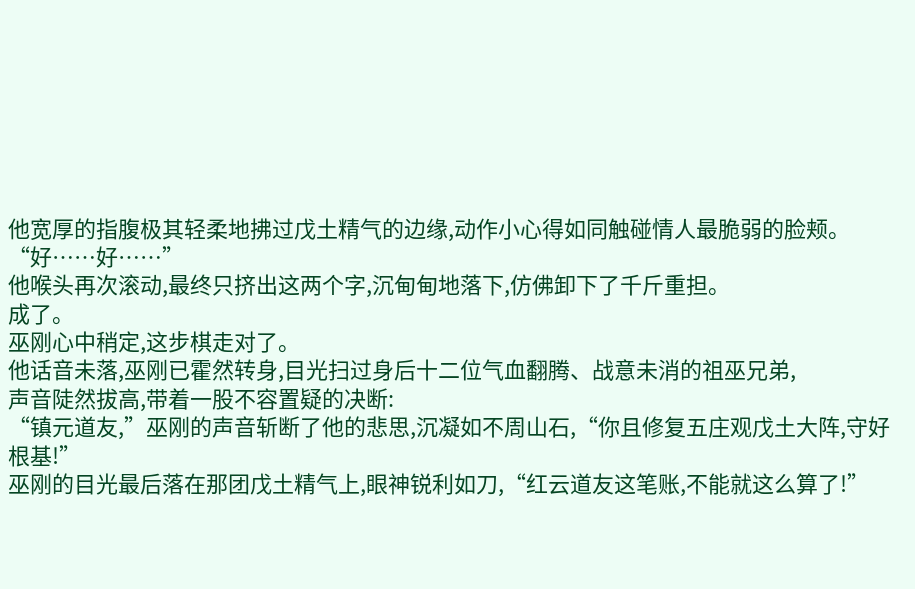他宽厚的指腹极其轻柔地拂过戊土精气的边缘,动作小心得如同触碰情人最脆弱的脸颊。
“好……好……”
他喉头再次滚动,最终只挤出这两个字,沉甸甸地落下,仿佛卸下了千斤重担。
成了。
巫刚心中稍定,这步棋走对了。
他话音未落,巫刚已霍然转身,目光扫过身后十二位气血翻腾、战意未消的祖巫兄弟,
声音陡然拔高,带着一股不容置疑的决断:
“镇元道友,”巫刚的声音斩断了他的悲思,沉凝如不周山石,“你且修复五庄观戊土大阵,守好根基!”
巫刚的目光最后落在那团戊土精气上,眼神锐利如刀,“红云道友这笔账,不能就这么算了!”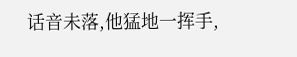话音未落,他猛地一挥手,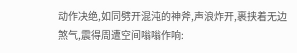动作决绝,如同劈开混沌的神斧,声浪炸开,裹挟着无边煞气,震得周遭空间嗡嗡作响: